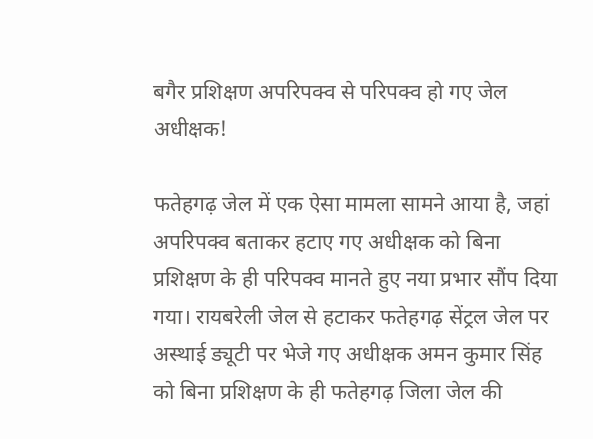बगैर प्रशिक्षण अपरिपक्व से परिपक्व हो गए जेल अधीक्षक!

फतेहगढ़ जेल में एक ऐसा मामला सामने आया है, जहां अपरिपक्व बताकर हटाए गए अधीक्षक को बिना प्रशिक्षण के ही परिपक्व मानते हुए नया प्रभार सौंप दिया गया। रायबरेली जेल से हटाकर फतेहगढ़ सेंट्रल जेल पर अस्थाई ड्यूटी पर भेजे गए अधीक्षक अमन कुमार सिंह को बिना प्रशिक्षण के ही फतेहगढ़ जिला जेल की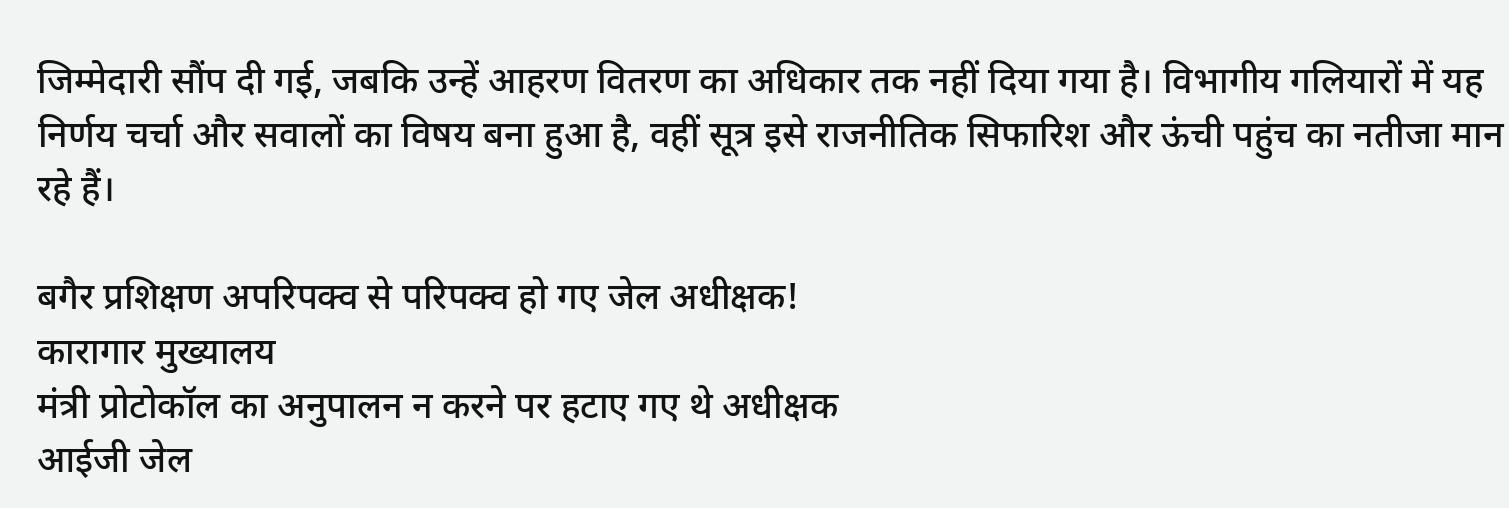जिम्मेदारी सौंप दी गई, जबकि उन्हें आहरण वितरण का अधिकार तक नहीं दिया गया है। विभागीय गलियारों में यह निर्णय चर्चा और सवालों का विषय बना हुआ है, वहीं सूत्र इसे राजनीतिक सिफारिश और ऊंची पहुंच का नतीजा मान रहे हैं।

बगैर प्रशिक्षण अपरिपक्व से परिपक्व हो गए जेल अधीक्षक!
कारागार मुख्यालय
मंत्री प्रोटोकॉल का अनुपालन न करने पर हटाए गए थे अधीक्षक
आईजी जेल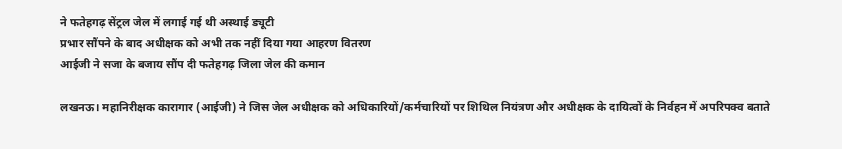ने फतेहगढ़ सेंट्रल जेल में लगाई गई थी अस्थाई ड्यूटी
प्रभार सौंपने के बाद अधीक्षक को अभी तक नहीं दिया गया आहरण वितरण
आईजी ने सजा के बजाय सौंप दी फतेहगढ़ जिला जेल की कमान

लखनऊ। महानिरीक्षक कारागार (आईजी) ने जिस जेल अधीक्षक को अधिकारियों/कर्मचारियों पर शिथिल नियंत्रण और अधीक्षक के दायित्वों के निर्वहन में अपरिपक्व बताते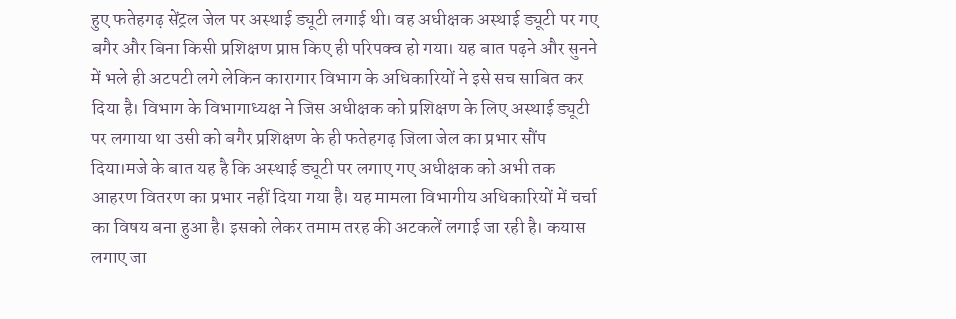हुए फतेहगढ़ सेंट्रल जेल पर अस्थाई ड्यूटी लगाई थी। वह अधीक्षक अस्थाई ड्यूटी पर गए बगैर और बिना किसी प्रशिक्षण प्राप्त किए ही परिपक्व हो गया। यह बात पढ़ने और सुनने में भले ही अटपटी लगे लेकिन कारागार विभाग के अधिकारियों ने इसे सच साबित कर दिया है। विभाग के विभागाध्यक्ष ने जिस अधीक्षक को प्रशिक्षण के लिए अस्थाई ड्यूटी पर लगाया था उसी को बगैर प्रशिक्षण के ही फतेहगढ़ जिला जेल का प्रभार सौंप दिया।मजे के बात यह है कि अस्थाई ड्यूटी पर लगाए गए अधीक्षक को अभी तक आहरण वितरण का प्रभार नहीं दिया गया है। यह मामला विभागीय अधिकारियों में चर्चा का विषय बना हुआ है। इसको लेकर तमाम तरह की अटकलें लगाई जा रही है। कयास लगाए जा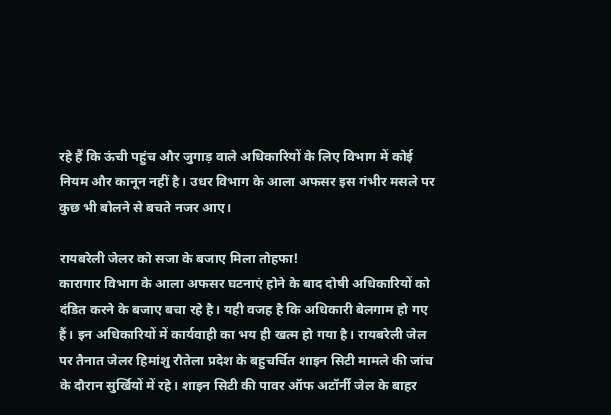रहे हैं कि ऊंची पहुंच और जुगाड़ वाले अधिकारियों के लिए विभाग में कोई नियम और कानून नहीं है। उधर विभाग के आला अफसर इस गंभीर मसले पर कुछ भी बोलने से बचते नजर आए।

रायबरेली जेलर को सजा के बजाए मिला तोहफा!
कारागार विभाग के आला अफसर घटनाएं होने के बाद दोषी अधिकारियों को दंडित करने के बजाए बचा रहे है। यही वजह है कि अधिकारी बेलगाम हो गए हैं। इन अधिकारियों में कार्यवाही का भय ही खत्म हो गया है। रायबरेली जेल पर तैनात जेलर हिमांशु रौतेला प्रदेश के बहुचर्चित शाइन सिटी मामले की जांच के दौरान सुर्खियों में रहे। शाइन सिटी की पावर ऑफ अटॉर्नी जेल के बाहर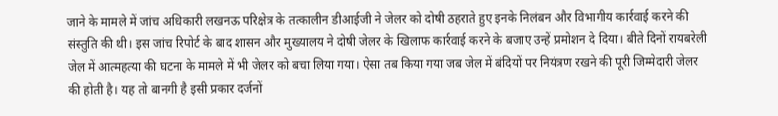जाने के मामले में जांच अधिकारी लखनऊ परिक्षेत्र के तत्कालीन डीआईजी ने जेलर को दोषी ठहराते हुए इनके निलंबन और विभागीय कार्रवाई करने की संस्तुति की थी। इस जांच रिपोर्ट के बाद शासन और मुख्यालय ने दोषी जेलर के खिलाफ कार्रवाई करने के बजाए उन्हें प्रमोशन दे दिया। बीते दिनों रायबरेली जेल में आत्महत्या की घटना के मामले में भी जेलर को बचा लिया गया। ऐसा तब किया गया जब जेल में बंदियों पर नियंत्रण रखने की पूरी जिम्मेदारी जेलर की होती है। यह तो बानगी है इसी प्रकार दर्जनों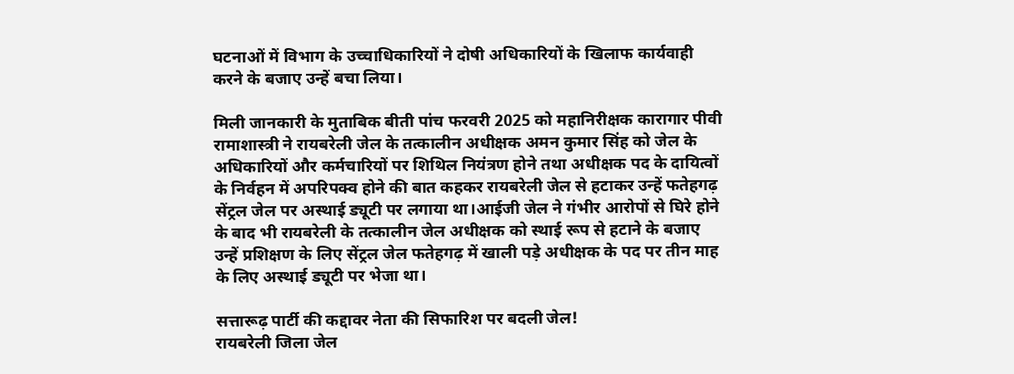घटनाओं में विभाग के उच्चाधिकारियों ने दोषी अधिकारियों के खिलाफ कार्यवाही करने के बजाए उन्हें बचा लिया।

मिली जानकारी के मुताबिक बीती पांच फरवरी 2025 को महानिरीक्षक कारागार पीवी रामाशास्त्री ने रायबरेली जेल के तत्कालीन अधीक्षक अमन कुमार सिंह को जेल के अधिकारियों और कर्मचारियों पर शिथिल नियंत्रण होने तथा अधीक्षक पद के दायित्वों के निर्वहन में अपरिपक्व होने की बात कहकर रायबरेली जेल से हटाकर उन्हें फतेहगढ़ सेंट्रल जेल पर अस्थाई ड्यूटी पर लगाया था।आईजी जेल ने गंभीर आरोपों से घिरे होने के बाद भी रायबरेली के तत्कालीन जेल अधीक्षक को स्थाई रूप से हटाने के बजाए उन्हें प्रशिक्षण के लिए सेंट्रल जेल फतेहगढ़ में खाली पड़े अधीक्षक के पद पर तीन माह के लिए अस्थाई ड्यूटी पर भेजा था।

सत्तारूढ़ पार्टी की कद्दावर नेता की सिफारिश पर बदली जेल!
रायबरेली जिला जेल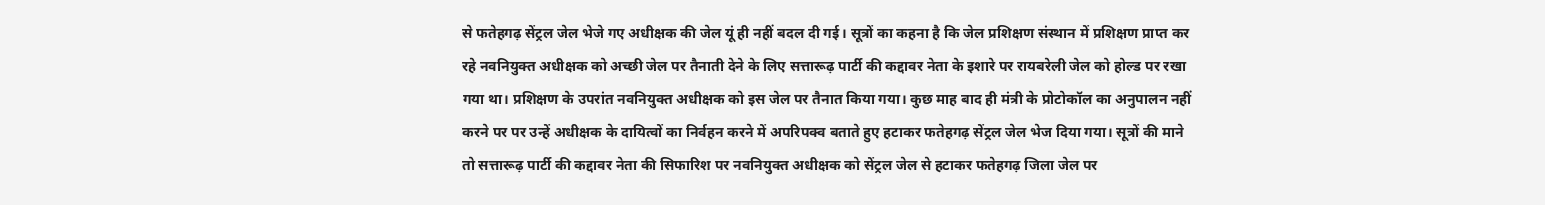से फतेहगढ़ सेंट्रल जेल भेजे गए अधीक्षक की जेल यूं ही नहीं बदल दी गई। सूत्रों का कहना है कि जेल प्रशिक्षण संस्थान में प्रशिक्षण प्राप्त कर रहे नवनियुक्त अधीक्षक को अच्छी जेल पर तैनाती देने के लिए सत्तारूढ़ पार्टी की कद्दावर नेता के इशारे पर रायबरेली जेल को होल्ड पर रखा गया था। प्रशिक्षण के उपरांत नवनियुक्त अधीक्षक को इस जेल पर तैनात किया गया। कुछ माह बाद ही मंत्री के प्रोटोकॉल का अनुपालन नहीं करने पर पर उन्हें अधीक्षक के दायित्वों का निर्वहन करने में अपरिपक्व बताते हुए हटाकर फतेहगढ़ सेंट्रल जेल भेज दिया गया। सूत्रों की माने तो सत्तारूढ़ पार्टी की कद्दावर नेता की सिफारिश पर नवनियुक्त अधीक्षक को सेंट्रल जेल से हटाकर फतेहगढ़ जिला जेल पर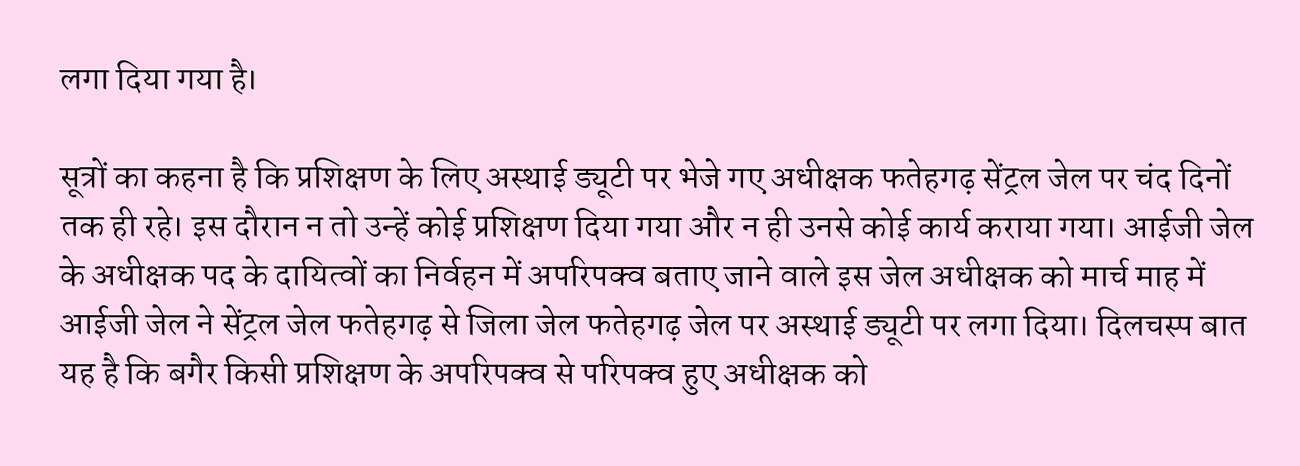लगा दिया गया है।

सूत्रों का कहना है कि प्रशिक्षण के लिए अस्थाई ड्यूटी पर भेजे गए अधीक्षक फतेहगढ़ सेंट्रल जेल पर चंद दिनों तक ही रहे। इस दौरान न तो उन्हें कोई प्रशिक्षण दिया गया और न ही उनसे कोई कार्य कराया गया। आईजी जेल के अधीक्षक पद के दायित्वों का निर्वहन में अपरिपक्व बताए जाने वाले इस जेल अधीक्षक को मार्च माह में आईजी जेल ने सेंट्रल जेल फतेहगढ़ से जिला जेल फतेहगढ़ जेल पर अस्थाई ड्यूटी पर लगा दिया। दिलचस्प बात यह है कि बगैर किसी प्रशिक्षण के अपरिपक्व से परिपक्व हुए अधीक्षक को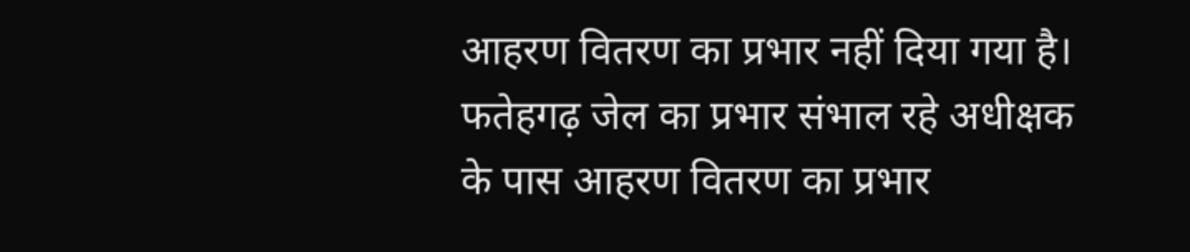आहरण वितरण का प्रभार नहीं दिया गया है। फतेहगढ़ जेल का प्रभार संभाल रहे अधीक्षक के पास आहरण वितरण का प्रभार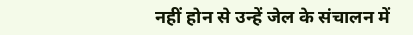नहीं होन से उन्हें जेल के संचालन में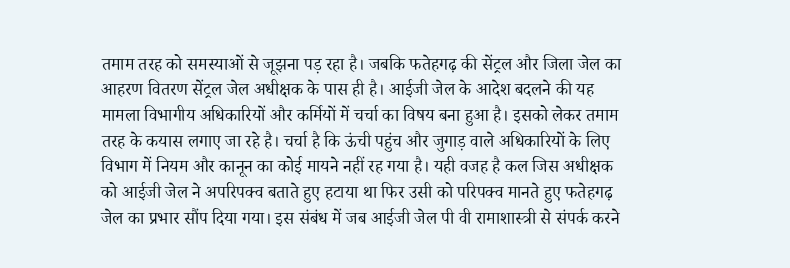तमाम तरह को समस्याओं से जूझना पड़ रहा है। जबकि फतेहगढ़ की सेंट्रल और जिला जेल का आहरण वितरण सेंट्रल जेल अधीक्षक के पास ही है। आईजी जेल के आदेश बदलने की यह मामला विभागीय अधिकारियों और कर्मियों में चर्चा का विषय बना हुआ है। इसको लेकर तमाम तरह के कयास लगाए जा रहे है। चर्चा है कि ऊंची पहुंच और जुगाड़ वाले अधिकारियों के लिए विभाग में नियम और कानून का कोई मायने नहीं रह गया है। यही वजह है कल जिस अधीक्षक को आईजी जेल ने अपरिपक्व बताते हुए हटाया था फिर उसी को परिपक्व मानते हुए फतेहगढ़ जेल का प्रभार सौंप दिया गया। इस संबंध में जब आईजी जेल पी वी रामाशास्त्री से संपर्क करने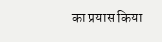का प्रयास किया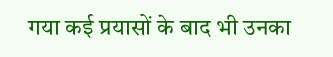गया कई प्रयासों के बाद भी उनका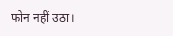फोन नहीं उठा।